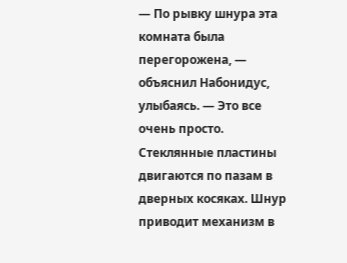— По рывку шнура эта комната была перегорожена, — объяснил Набонидус, улыбаясь. — Это все очень просто. Стеклянные пластины двигаются по пазам в дверных косяках. Шнур приводит механизм в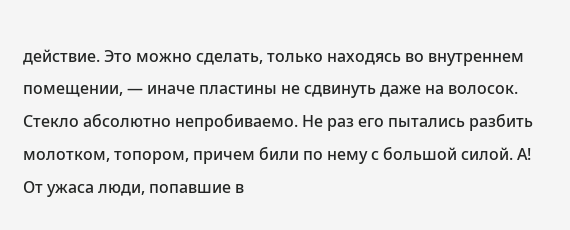действие. Это можно сделать, только находясь во внутреннем помещении, — иначе пластины не сдвинуть даже на волосок. Стекло абсолютно непробиваемо. Не раз его пытались разбить молотком, топором, причем били по нему с большой силой. А!
От ужаса люди, попавшие в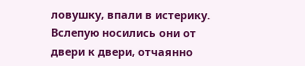ловушку, впали в истерику. Вслепую носились они от двери к двери, отчаянно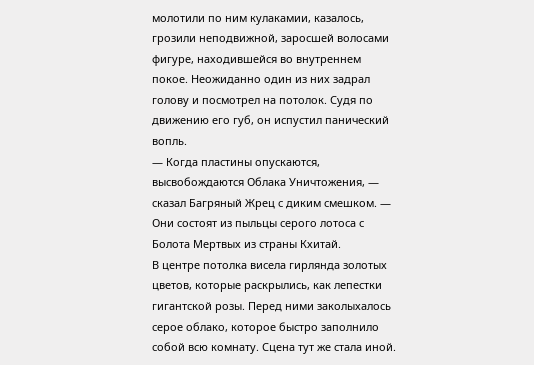молотили по ним кулакамии, казалось, грозили неподвижной, заросшей волосами фигуре, находившейся во внутреннем покое. Неожиданно один из них задрал голову и посмотрел на потолок. Судя по движению его губ, он испустил панический вопль.
— Когда пластины опускаются, высвобождаются Облака Уничтожения, — сказал Багряный Жрец с диким смешком. — Они состоят из пыльцы серого лотоса с Болота Мертвых из страны Кхитай.
В центре потолка висела гирлянда золотых цветов, которые раскрылись, как лепестки гигантской розы. Перед ними заколыхалось серое облако, которое быстро заполнило собой всю комнату. Сцена тут же стала иной.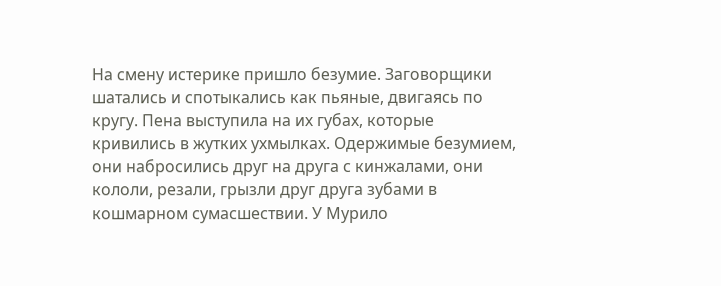На смену истерике пришло безумие. Заговорщики шатались и спотыкались как пьяные, двигаясь по кругу. Пена выступила на их губах, которые кривились в жутких ухмылках. Одержимые безумием, они набросились друг на друга с кинжалами, они кололи, резали, грызли друг друга зубами в кошмарном сумасшествии. У Мурило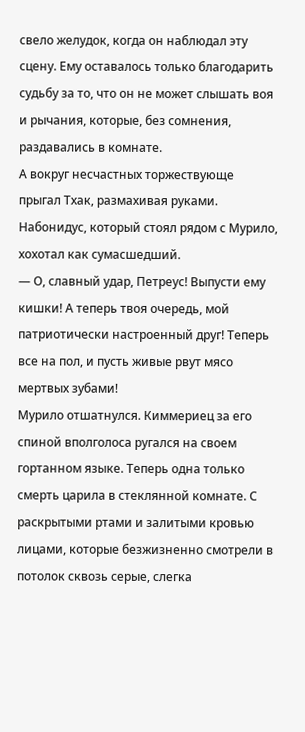свело желудок, когда он наблюдал эту сцену. Ему оставалось только благодарить судьбу за то, что он не может слышать воя и рычания, которые, без сомнения, раздавались в комнате.
А вокруг несчастных торжествующе прыгал Тхак, размахивая руками. Набонидус, который стоял рядом с Мурило, хохотал как сумасшедший.
— О, славный удар, Петреус! Выпусти ему кишки! А теперь твоя очередь, мой патриотически настроенный друг! Теперь все на пол, и пусть живые рвут мясо мертвых зубами!
Мурило отшатнулся. Киммериец за его спиной вполголоса ругался на своем гортанном языке. Теперь одна только смерть царила в стеклянной комнате. С раскрытыми ртами и залитыми кровью лицами, которые безжизненно смотрели в потолок сквозь серые, слегка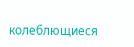колеблющиеся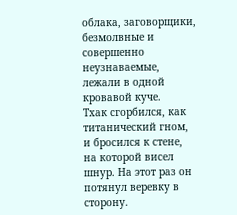облака, заговорщики, безмолвные и совершенно неузнаваемые, лежали в одной кровавой куче.
Тхак сгорбился, как титанический гном, и бросился к стене, на которой висел шнур. На этот раз он потянул веревку в сторону.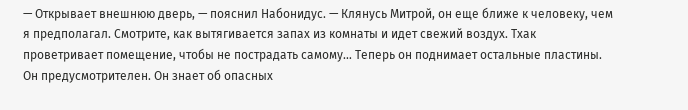— Открывает внешнюю дверь, — пояснил Набонидус. — Клянусь Митрой, он еще ближе к человеку, чем я предполагал. Смотрите, как вытягивается запах из комнаты и идет свежий воздух. Тхак проветривает помещение, чтобы не пострадать самому… Теперь он поднимает остальные пластины. Он предусмотрителен. Он знает об опасных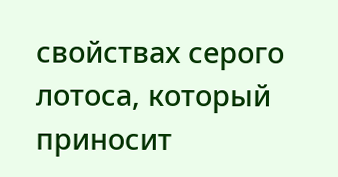свойствах серого лотоса, который приносит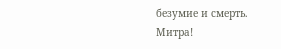безумие и смерть. Митра!